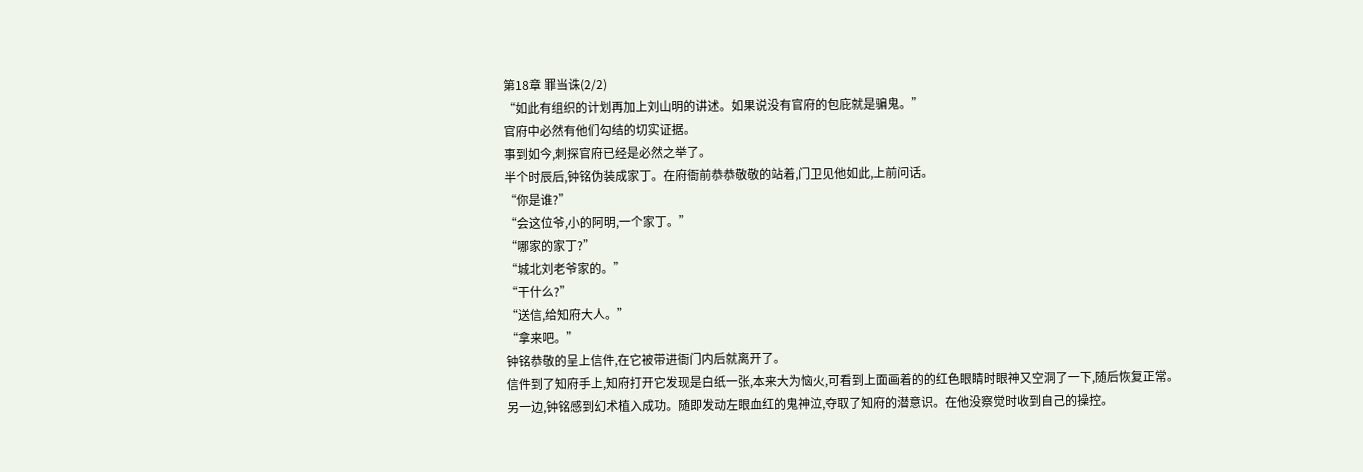第18章 罪当诛(2/2)
“如此有组织的计划再加上刘山明的讲述。如果说没有官府的包庇就是骗鬼。”
官府中必然有他们勾结的切实证据。
事到如今,刺探官府已经是必然之举了。
半个时辰后,钟铭伪装成家丁。在府衙前恭恭敬敬的站着,门卫见他如此,上前问话。
“你是谁?”
“会这位爷,小的阿明,一个家丁。”
“哪家的家丁?”
“城北刘老爷家的。”
“干什么?”
“送信,给知府大人。”
“拿来吧。”
钟铭恭敬的呈上信件,在它被带进衙门内后就离开了。
信件到了知府手上,知府打开它发现是白纸一张,本来大为恼火,可看到上面画着的的红色眼睛时眼神又空洞了一下,随后恢复正常。
另一边,钟铭感到幻术植入成功。随即发动左眼血红的鬼神泣,夺取了知府的潜意识。在他没察觉时收到自己的操控。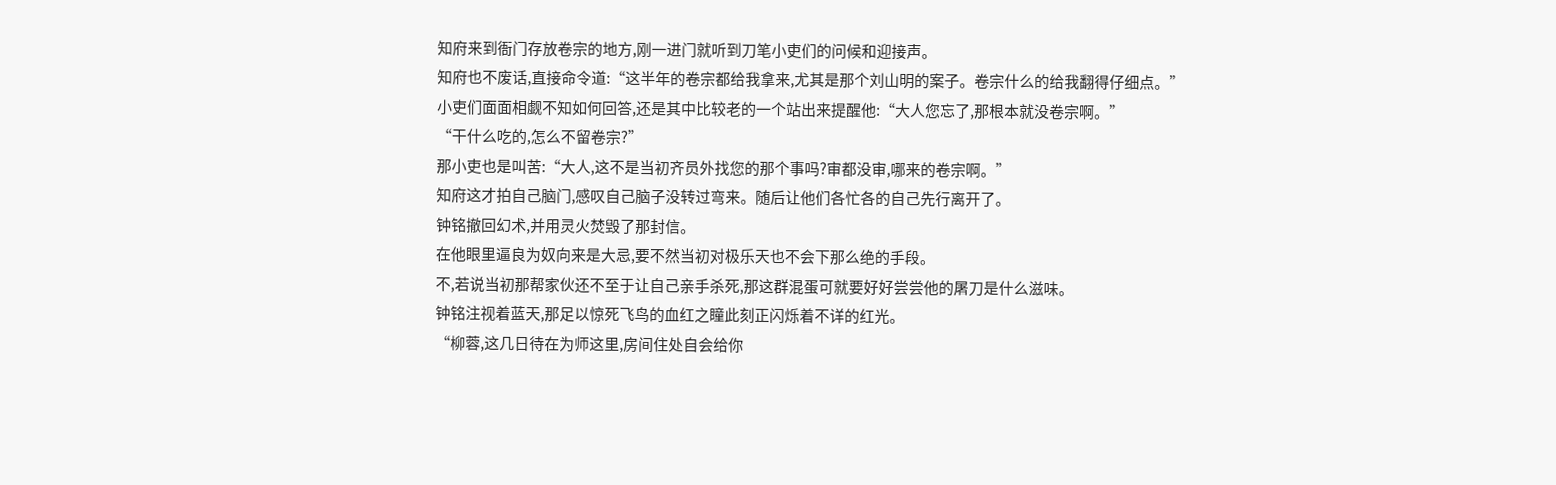知府来到衙门存放卷宗的地方,刚一进门就听到刀笔小吏们的问候和迎接声。
知府也不废话,直接命令道:“这半年的卷宗都给我拿来,尤其是那个刘山明的案子。卷宗什么的给我翻得仔细点。”
小吏们面面相觑不知如何回答,还是其中比较老的一个站出来提醒他:“大人您忘了,那根本就没卷宗啊。”
“干什么吃的,怎么不留卷宗?”
那小吏也是叫苦:“大人,这不是当初齐员外找您的那个事吗?审都没审,哪来的卷宗啊。”
知府这才拍自己脑门,感叹自己脑子没转过弯来。随后让他们各忙各的自己先行离开了。
钟铭撤回幻术,并用灵火焚毁了那封信。
在他眼里逼良为奴向来是大忌,要不然当初对极乐天也不会下那么绝的手段。
不,若说当初那帮家伙还不至于让自己亲手杀死,那这群混蛋可就要好好尝尝他的屠刀是什么滋味。
钟铭注视着蓝天,那足以惊死飞鸟的血红之瞳此刻正闪烁着不详的红光。
“柳蓉,这几日待在为师这里,房间住处自会给你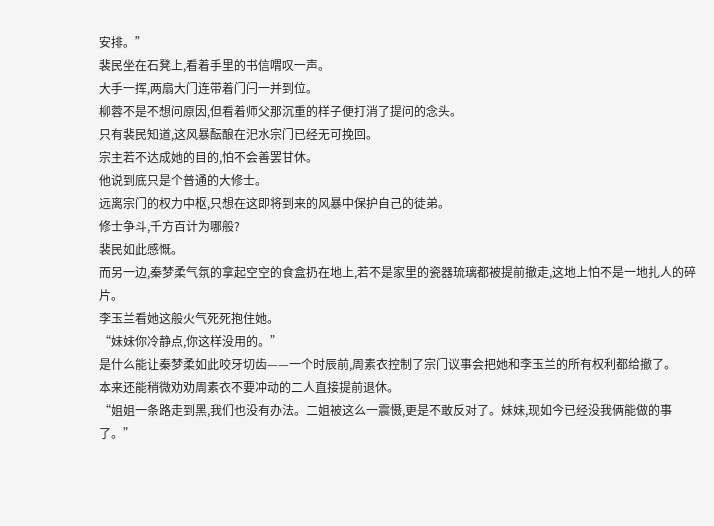安排。”
裴民坐在石凳上,看着手里的书信喟叹一声。
大手一挥,两扇大门连带着门闩一并到位。
柳蓉不是不想问原因,但看着师父那沉重的样子便打消了提问的念头。
只有裴民知道,这风暴酝酿在汜水宗门已经无可挽回。
宗主若不达成她的目的,怕不会善罢甘休。
他说到底只是个普通的大修士。
远离宗门的权力中枢,只想在这即将到来的风暴中保护自己的徒弟。
修士争斗,千方百计为哪般?
裴民如此感慨。
而另一边,秦梦柔气氛的拿起空空的食盒扔在地上,若不是家里的瓷器琉璃都被提前撤走,这地上怕不是一地扎人的碎片。
李玉兰看她这般火气死死抱住她。
“妹妹你冷静点,你这样没用的。”
是什么能让秦梦柔如此咬牙切齿——一个时辰前,周素衣控制了宗门议事会把她和李玉兰的所有权利都给撤了。
本来还能稍微劝劝周素衣不要冲动的二人直接提前退休。
“姐姐一条路走到黑,我们也没有办法。二姐被这么一震慑,更是不敢反对了。妹妹,现如今已经没我俩能做的事了。”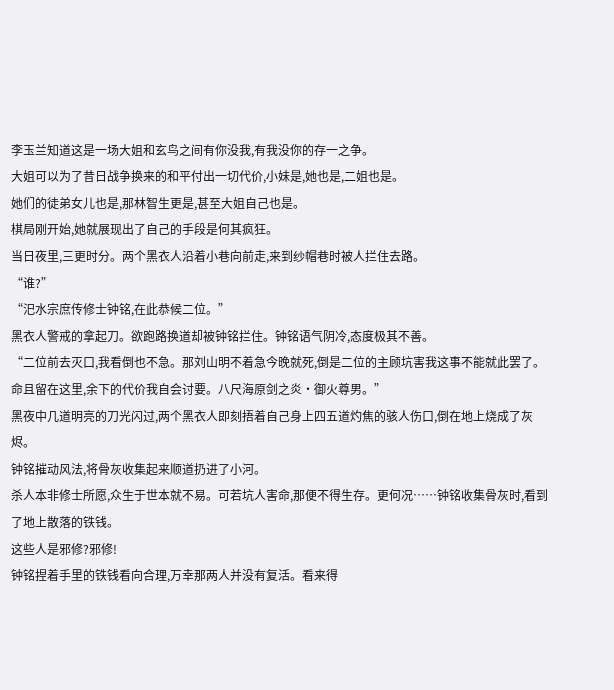李玉兰知道这是一场大姐和玄鸟之间有你没我,有我没你的存一之争。
大姐可以为了昔日战争换来的和平付出一切代价,小妹是,她也是,二姐也是。
她们的徒弟女儿也是,那林智生更是,甚至大姐自己也是。
棋局刚开始,她就展现出了自己的手段是何其疯狂。
当日夜里,三更时分。两个黑衣人沿着小巷向前走,来到纱帽巷时被人拦住去路。
“谁?”
“汜水宗庶传修士钟铭,在此恭候二位。”
黑衣人警戒的拿起刀。欲跑路换道却被钟铭拦住。钟铭语气阴冷,态度极其不善。
“二位前去灭口,我看倒也不急。那刘山明不着急今晚就死,倒是二位的主顾坑害我这事不能就此罢了。命且留在这里,余下的代价我自会讨要。八尺海原剑之炎·御火尊男。”
黑夜中几道明亮的刀光闪过,两个黑衣人即刻捂着自己身上四五道灼焦的骇人伤口,倒在地上烧成了灰烬。
钟铭摧动风法,将骨灰收集起来顺道扔进了小河。
杀人本非修士所愿,众生于世本就不易。可若坑人害命,那便不得生存。更何况……钟铭收集骨灰时,看到了地上散落的铁钱。
这些人是邪修?邪修!
钟铭捏着手里的铁钱看向合理,万幸那两人并没有复活。看来得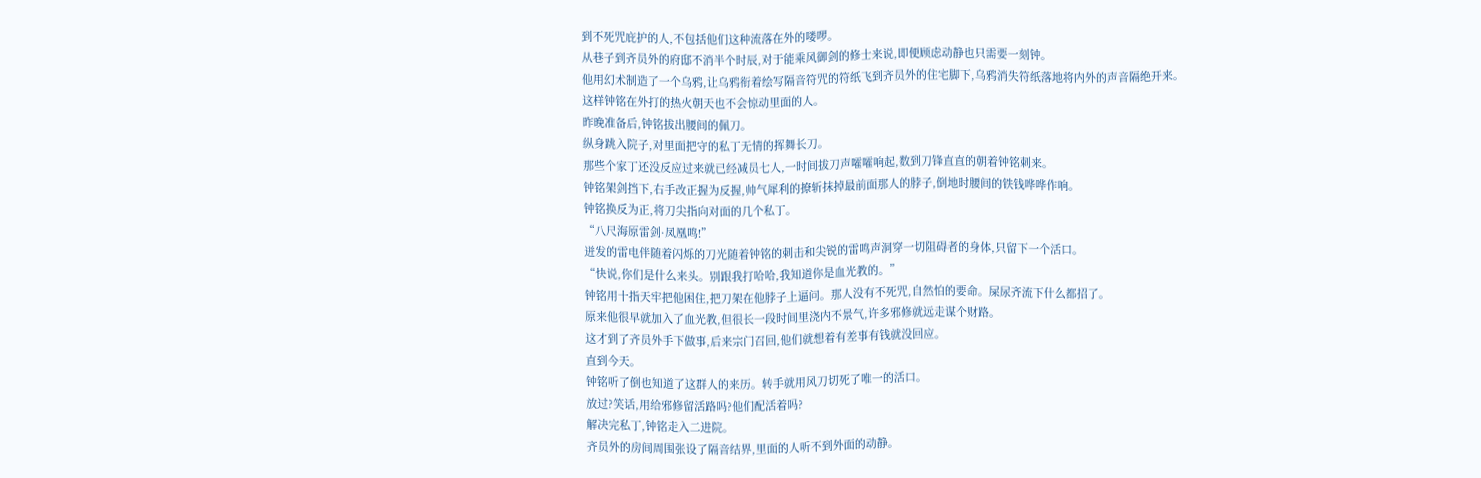到不死咒庇护的人,不包括他们这种流落在外的喽啰。
从巷子到齐员外的府邸不消半个时辰,对于能乘风御剑的修士来说,即便顾虑动静也只需要一刻钟。
他用幻术制造了一个乌鸦,让乌鸦衔着绘写隔音符咒的符纸飞到齐员外的住宅脚下,乌鸦消失符纸落地将内外的声音隔绝开来。
这样钟铭在外打的热火朝天也不会惊动里面的人。
昨晚准备后,钟铭拔出腰间的佩刀。
纵身跳入院子,对里面把守的私丁无情的挥舞长刀。
那些个家丁还没反应过来就已经减员七人,一时间拔刀声嚯嚯响起,数到刀锋直直的朝着钟铭刺来。
钟铭架剑挡下,右手改正握为反握,帅气犀利的撩斩抹掉最前面那人的脖子,倒地时腰间的铁钱哗哗作响。
钟铭换反为正,将刀尖指向对面的几个私丁。
“八尺海原雷剑·凤凰鸣!”
迸发的雷电伴随着闪烁的刀光随着钟铭的刺击和尖锐的雷鸣声洞穿一切阻碍者的身体,只留下一个活口。
“快说,你们是什么来头。别跟我打哈哈,我知道你是血光教的。”
钟铭用十指天牢把他困住,把刀架在他脖子上逼问。那人没有不死咒,自然怕的要命。屎尿齐流下什么都招了。
原来他很早就加入了血光教,但很长一段时间里浇内不景气,许多邪修就远走谋个财路。
这才到了齐员外手下做事,后来宗门召回,他们就想着有差事有钱就没回应。
直到今天。
钟铭听了倒也知道了这群人的来历。转手就用风刀切死了唯一的活口。
放过?笑话,用给邪修留活路吗?他们配活着吗?
解决完私丁,钟铭走入二进院。
齐员外的房间周围张设了隔音结界,里面的人听不到外面的动静。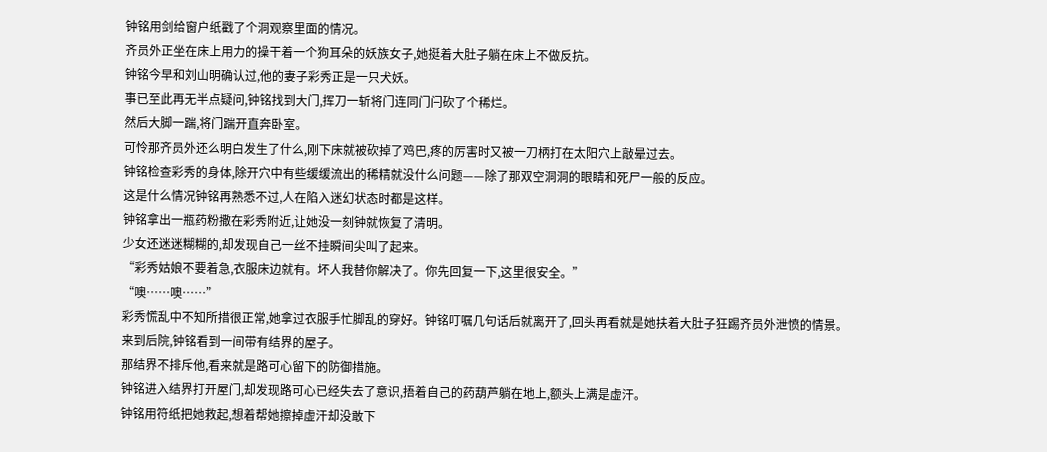钟铭用剑给窗户纸戳了个洞观察里面的情况。
齐员外正坐在床上用力的操干着一个狗耳朵的妖族女子,她挺着大肚子躺在床上不做反抗。
钟铭今早和刘山明确认过,他的妻子彩秀正是一只犬妖。
事已至此再无半点疑问,钟铭找到大门,挥刀一斩将门连同门闩砍了个稀烂。
然后大脚一踹,将门踹开直奔卧室。
可怜那齐员外还么明白发生了什么,刚下床就被砍掉了鸡巴,疼的厉害时又被一刀柄打在太阳穴上敲晕过去。
钟铭检查彩秀的身体,除开穴中有些缓缓流出的稀精就没什么问题——除了那双空洞洞的眼睛和死尸一般的反应。
这是什么情况钟铭再熟悉不过,人在陷入迷幻状态时都是这样。
钟铭拿出一瓶药粉撒在彩秀附近,让她没一刻钟就恢复了清明。
少女还迷迷糊糊的,却发现自己一丝不挂瞬间尖叫了起来。
“彩秀姑娘不要着急,衣服床边就有。坏人我替你解决了。你先回复一下,这里很安全。”
“噢……噢……”
彩秀慌乱中不知所措很正常,她拿过衣服手忙脚乱的穿好。钟铭叮嘱几句话后就离开了,回头再看就是她扶着大肚子狂踢齐员外泄愤的情景。
来到后院,钟铭看到一间带有结界的屋子。
那结界不排斥他,看来就是路可心留下的防御措施。
钟铭进入结界打开屋门,却发现路可心已经失去了意识,捂着自己的药葫芦躺在地上,额头上满是虚汗。
钟铭用符纸把她救起,想着帮她擦掉虚汗却没敢下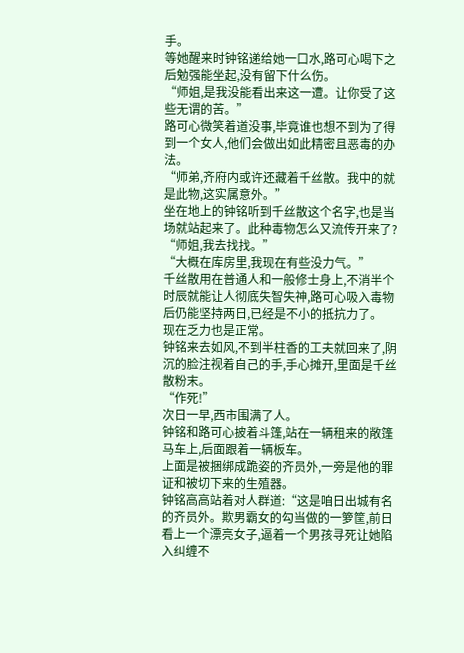手。
等她醒来时钟铭递给她一口水,路可心喝下之后勉强能坐起,没有留下什么伤。
“师姐,是我没能看出来这一遭。让你受了这些无谓的苦。”
路可心微笑着道没事,毕竟谁也想不到为了得到一个女人,他们会做出如此精密且恶毒的办法。
“师弟,齐府内或许还藏着千丝散。我中的就是此物,这实属意外。”
坐在地上的钟铭听到千丝散这个名字,也是当场就站起来了。此种毒物怎么又流传开来了?
“师姐,我去找找。”
“大概在库房里,我现在有些没力气。”
千丝散用在普通人和一般修士身上,不消半个时辰就能让人彻底失智失神,路可心吸入毒物后仍能坚持两日,已经是不小的抵抗力了。
现在乏力也是正常。
钟铭来去如风,不到半柱香的工夫就回来了,阴沉的脸注视着自己的手,手心摊开,里面是千丝散粉末。
“作死!”
次日一早,西市围满了人。
钟铭和路可心披着斗篷,站在一辆租来的敞篷马车上,后面跟着一辆板车。
上面是被捆绑成跪姿的齐员外,一旁是他的罪证和被切下来的生殖器。
钟铭高高站着对人群道:“这是咱日出城有名的齐员外。欺男霸女的勾当做的一箩筐,前日看上一个漂亮女子,逼着一个男孩寻死让她陷入纠缠不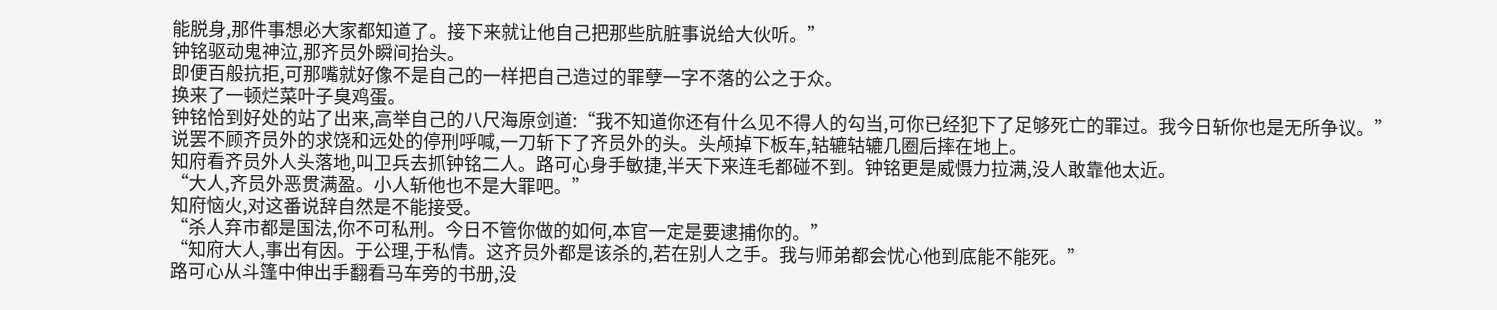能脱身,那件事想必大家都知道了。接下来就让他自己把那些肮脏事说给大伙听。”
钟铭驱动鬼神泣,那齐员外瞬间抬头。
即便百般抗拒,可那嘴就好像不是自己的一样把自己造过的罪孽一字不落的公之于众。
换来了一顿烂菜叶子臭鸡蛋。
钟铭恰到好处的站了出来,高举自己的八尺海原剑道:“我不知道你还有什么见不得人的勾当,可你已经犯下了足够死亡的罪过。我今日斩你也是无所争议。”
说罢不顾齐员外的求饶和远处的停刑呼喊,一刀斩下了齐员外的头。头颅掉下板车,轱辘轱辘几圈后摔在地上。
知府看齐员外人头落地,叫卫兵去抓钟铭二人。路可心身手敏捷,半天下来连毛都碰不到。钟铭更是威慑力拉满,没人敢靠他太近。
“大人,齐员外恶贯满盈。小人斩他也不是大罪吧。”
知府恼火,对这番说辞自然是不能接受。
“杀人弃市都是国法,你不可私刑。今日不管你做的如何,本官一定是要逮捕你的。”
“知府大人,事出有因。于公理,于私情。这齐员外都是该杀的,若在别人之手。我与师弟都会忧心他到底能不能死。”
路可心从斗篷中伸出手翻看马车旁的书册,没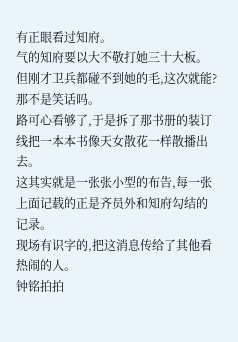有正眼看过知府。
气的知府要以大不敬打她三十大板。
但刚才卫兵都碰不到她的毛,这次就能?
那不是笑话吗。
路可心看够了,于是拆了那书册的装订线把一本本书像天女散花一样散播出去。
这其实就是一张张小型的布告,每一张上面记载的正是齐员外和知府勾结的记录。
现场有识字的,把这消息传给了其他看热闹的人。
钟铭拍拍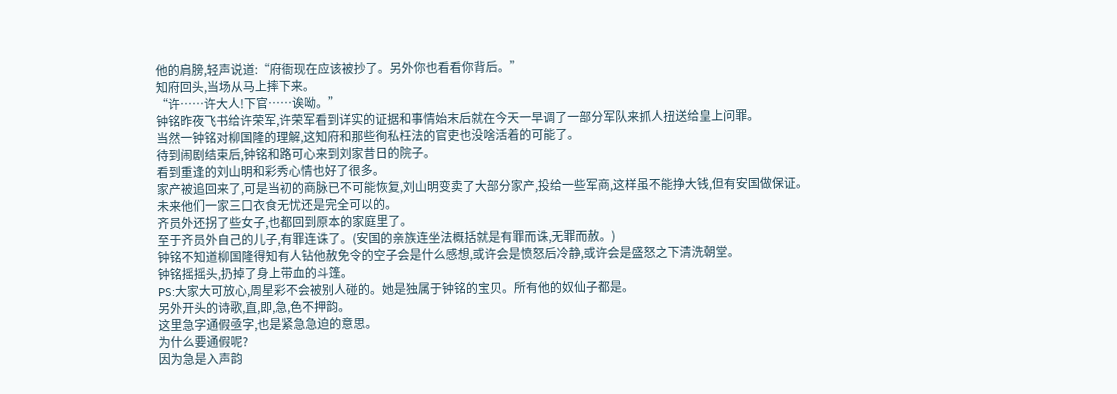他的肩膀,轻声说道:“府衙现在应该被抄了。另外你也看看你背后。”
知府回头,当场从马上摔下来。
“许……许大人!下官……诶呦。”
钟铭昨夜飞书给许荣军,许荣军看到详实的证据和事情始末后就在今天一早调了一部分军队来抓人扭送给皇上问罪。
当然一钟铭对柳国隆的理解,这知府和那些徇私枉法的官吏也没啥活着的可能了。
待到闹剧结束后,钟铭和路可心来到刘家昔日的院子。
看到重逢的刘山明和彩秀心情也好了很多。
家产被追回来了,可是当初的商脉已不可能恢复,刘山明变卖了大部分家产,投给一些军商,这样虽不能挣大钱,但有安国做保证。
未来他们一家三口衣食无忧还是完全可以的。
齐员外还拐了些女子,也都回到原本的家庭里了。
至于齐员外自己的儿子,有罪连诛了。(安国的亲族连坐法概括就是有罪而诛,无罪而赦。)
钟铭不知道柳国隆得知有人钻他赦免令的空子会是什么感想,或许会是愤怒后冷静,或许会是盛怒之下清洗朝堂。
钟铭摇摇头,扔掉了身上带血的斗篷。
PS:大家大可放心,周星彩不会被别人碰的。她是独属于钟铭的宝贝。所有他的奴仙子都是。
另外开头的诗歌,直,即,急,色不押韵。
这里急字通假亟字,也是紧急急迫的意思。
为什么要通假呢?
因为急是入声韵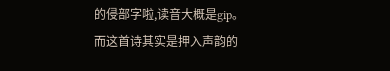的侵部字啦,读音大概是gip。
而这首诗其实是押入声韵的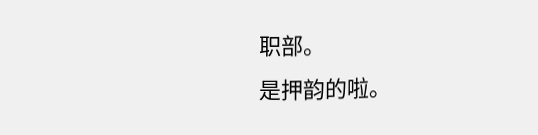职部。
是押韵的啦。